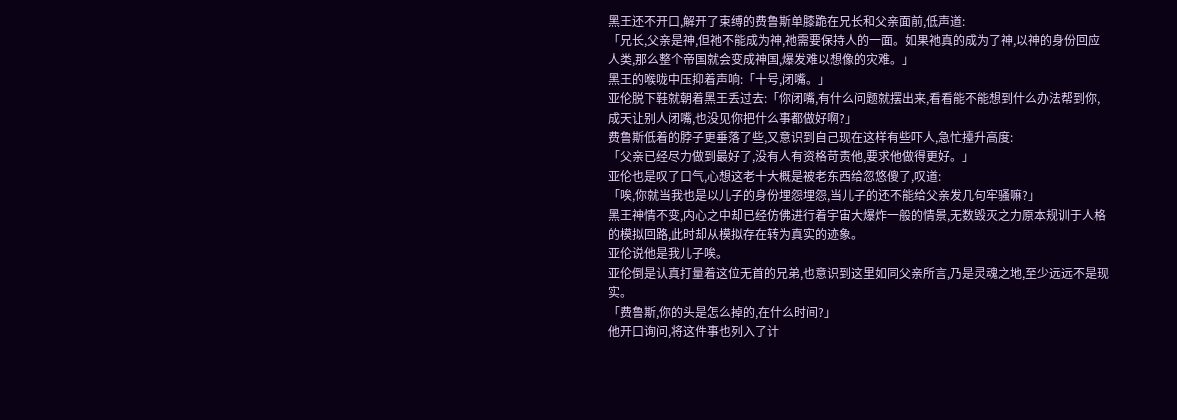黑王还不开口,解开了束缚的费鲁斯单膝跪在兄长和父亲面前,低声道:
「兄长,父亲是神,但祂不能成为神,祂需要保持人的一面。如果祂真的成为了神,以神的身份回应人类,那么整个帝国就会变成神国,爆发难以想像的灾难。」
黑王的喉咙中压抑着声响:「十号,闭嘴。」
亚伦脱下鞋就朝着黑王丢过去:「你闭嘴,有什么问题就摆出来,看看能不能想到什么办法帮到你,成天让别人闭嘴,也没见你把什么事都做好啊?」
费鲁斯低着的脖子更垂落了些,又意识到自己现在这样有些吓人,急忙擡升高度:
「父亲已经尽力做到最好了,没有人有资格苛责他,要求他做得更好。」
亚伦也是叹了口气,心想这老十大概是被老东西给忽悠傻了,叹道:
「唉,你就当我也是以儿子的身份埋怨埋怨,当儿子的还不能给父亲发几句牢骚嘛?」
黑王神情不变,内心之中却已经仿佛进行着宇宙大爆炸一般的情景,无数毁灭之力原本规训于人格的模拟回路,此时却从模拟存在转为真实的迹象。
亚伦说他是我儿子唉。
亚伦倒是认真打量着这位无首的兄弟,也意识到这里如同父亲所言,乃是灵魂之地,至少远远不是现实。
「费鲁斯,你的头是怎么掉的,在什么时间?」
他开口询问,将这件事也列入了计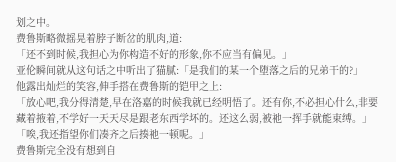划之中。
费鲁斯略微摇晃着脖子断岔的肌肉,道:
「还不到时候,我担心为你构造不好的形象,你不应当有偏见。」
亚伦瞬间就从这句话之中听出了猫腻:「是我们的某一个堕落之后的兄弟干的?」
他露出灿烂的笑容,伸手搭在费鲁斯的铠甲之上:
「放心吧,我分得清楚,早在洛嘉的时候我就已经明悟了。还有你,不必担心什么,非要藏着掖着,不学好一天天尽是跟老东西学坏的。还这么弱,被祂一挥手就能束缚。」
「唉,我还指望你们凑齐之后揍祂一顿呢。」
费鲁斯完全没有想到自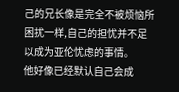己的兄长像是完全不被烦恼所困扰一样,自己的担忧并不足以成为亚伦忧虑的事情。
他好像已经默认自己会成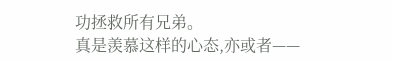功拯救所有兄弟。
真是羡慕这样的心态,亦或者——